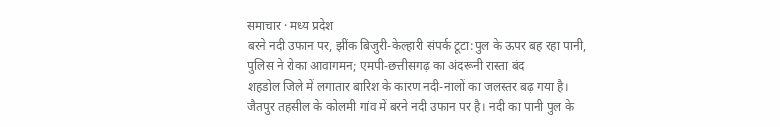समाचार · मध्य प्रदेश
बरने नदी उफान पर, झींक बिजुरी-केल्हारी संपर्क टूटा:पुल के ऊपर बह रहा पानी, पुलिस ने रोका आवागमन; एमपी-छत्तीसगढ़ का अंदरूनी रास्ता बंद
शहडोल जिले में लगातार बारिश के कारण नदी-नालों का जलस्तर बढ़ गया है। जैतपुर तहसील के कोलमी गांव में बरने नदी उफान पर है। नदी का पानी पुल के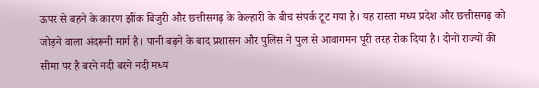ऊपर से बहने के कारण झींक बिजुरी और छत्तीसगढ़ के केल्हारी के बीच संपर्क टूट गया है। यह रास्ता मध्य प्रदेश और छत्तीसगढ़ को जोड़ने वाला अंदरूनी मार्ग है। पानी बढ़ने के बाद प्रशासन और पुलिस ने पुल से आवागमन पूरी तरह रोक दिया है। दोनों राज्यों की सीमा पर है बरने नदी बरने नदी मध्य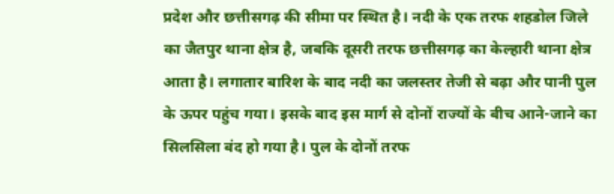प्रदेश और छत्तीसगढ़ की सीमा पर स्थित है। नदी के एक तरफ शहडोल जिले का जैतपुर थाना क्षेत्र है, जबकि दूसरी तरफ छत्तीसगढ़ का केल्हारी थाना क्षेत्र आता है। लगातार बारिश के बाद नदी का जलस्तर तेजी से बढ़ा और पानी पुल के ऊपर पहुंच गया। इसके बाद इस मार्ग से दोनों राज्यों के बीच आने-जाने का सिलसिला बंद हो गया है। पुल के दोनों तरफ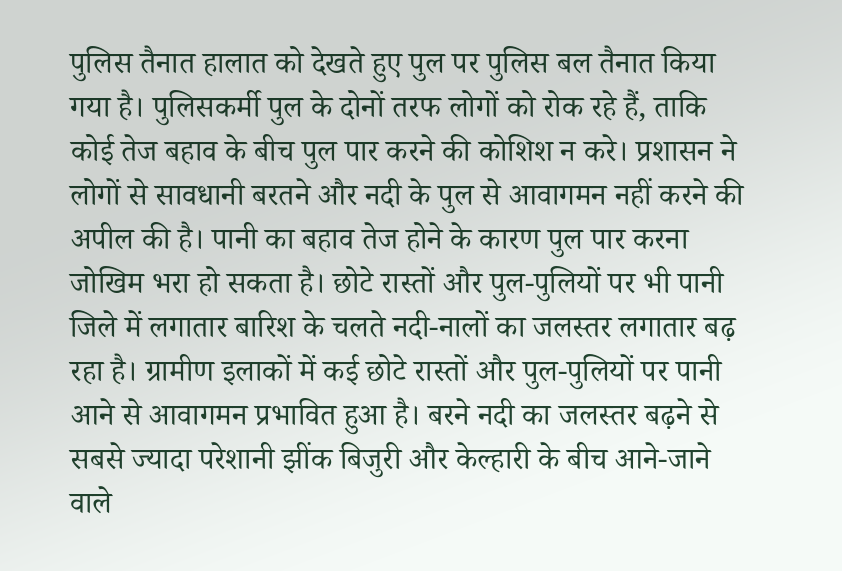पुलिस तैनात हालात को देखते हुए पुल पर पुलिस बल तैनात किया गया है। पुलिसकर्मी पुल के दोनों तरफ लोगों को रोक रहे हैं, ताकि कोई तेज बहाव के बीच पुल पार करने की कोशिश न करे। प्रशासन ने लोगों से सावधानी बरतने और नदी के पुल से आवागमन नहीं करने की अपील की है। पानी का बहाव तेज होने के कारण पुल पार करना जोखिम भरा हो सकता है। छोटे रास्तों और पुल-पुलियों पर भी पानी जिले में लगातार बारिश के चलते नदी-नालों का जलस्तर लगातार बढ़ रहा है। ग्रामीण इलाकों में कई छोटे रास्तों और पुल-पुलियों पर पानी आने से आवागमन प्रभावित हुआ है। बरने नदी का जलस्तर बढ़ने से सबसे ज्यादा परेशानी झींक बिजुरी और केल्हारी के बीच आने-जाने वाले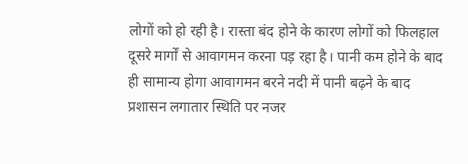लोगों को हो रही है। रास्ता बंद होने के कारण लोगों को फिलहाल दूसरे मार्गों से आवागमन करना पड़ रहा है। पानी कम होने के बाद ही सामान्य होगा आवागमन बरने नदी में पानी बढ़ने के बाद प्रशासन लगातार स्थिति पर नजर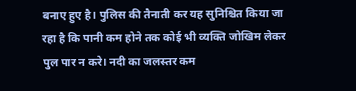बनाए हुए है। पुलिस की तैनाती कर यह सुनिश्चित किया जा रहा है कि पानी कम होने तक कोई भी व्यक्ति जोखिम लेकर पुल पार न करे। नदी का जलस्तर कम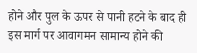होने और पुल के ऊपर से पानी हटने के बाद ही इस मार्ग पर आवागमन सामान्य होने की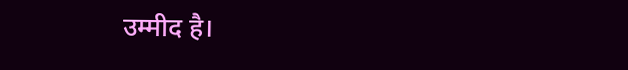उम्मीद है।